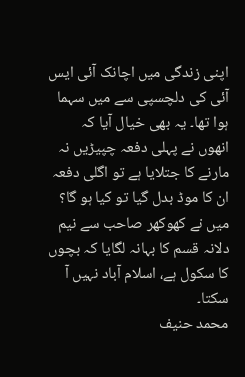اپنی زندگی میں اچانک آئی ایس آئی کی دلچسپی سے میں سہما ہوا تھا۔ یہ بھی خیال آیا کہ انھوں نے پہلی دفعہ چپیڑیں نہ مارنے کا جتلایا ہے تو اگلی دفعہ ان کا موڈ بدل گیا تو کیا ہو گا؟ میں نے کھوکھر صاحب سے نیم دلانہ قسم کا بہانہ لگایا کہ بچوں کا سکول ہے، اسلام آباد نہیں آ سکتا۔
محمد حنیف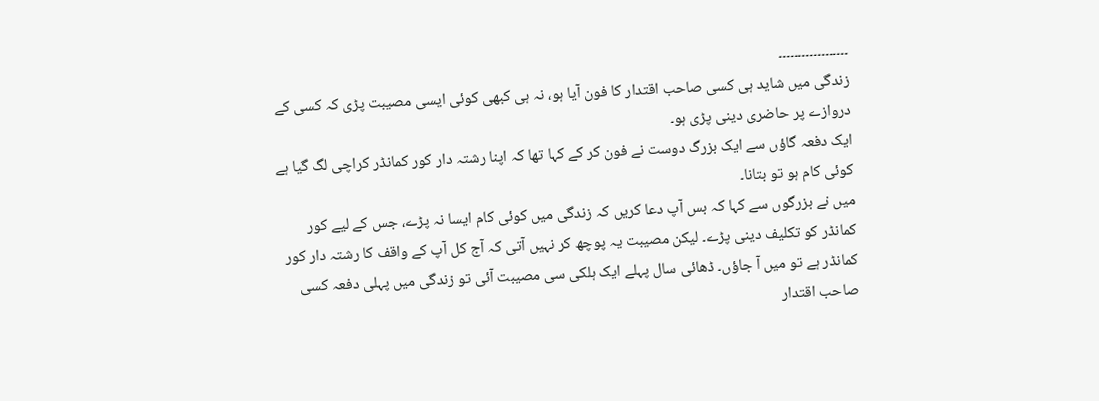۔۔۔۔۔۔۔۔۔۔۔۔۔۔۔۔۔۔
زندگی میں شاید ہی کسی صاحب اقتدار کا فون آیا ہو، نہ ہی کبھی کوئی ایسی مصیبت پڑی کہ کسی کے دروازے پر حاضری دینی پڑی ہو۔
ایک دفعہ گاؤں سے ایک بزرگ دوست نے فون کر کے کہا تھا کہ اپنا رشتہ دار کور کمانڈر کراچی لگ گیا ہے کوئی کام ہو تو بتانا۔
میں نے بزرگوں سے کہا کہ بس آپ دعا کریں کہ زندگی میں کوئی کام ایسا نہ پڑے، جس کے لیے کور کمانڈر کو تکلیف دینی پڑے۔ لیکن مصیبت یہ پوچھ کر نہیں آتی کہ آج کل آپ کے واقف کا رشتہ دار کور کمانڈر ہے تو میں آ جاؤں۔ ڈھائی سال پہلے ایک ہلکی سی مصیبت آئی تو زندگی میں پہلی دفعہ کسی صاحب اقتدار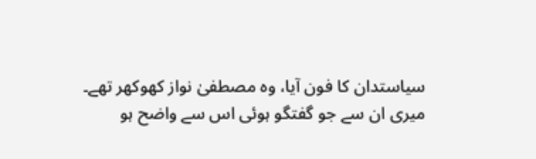سیاستدان کا فون آیا، وہ مصطفیٰ نواز کھوکھر تھے۔
میری ان سے جو گفتگو ہوئی اس سے واضح ہو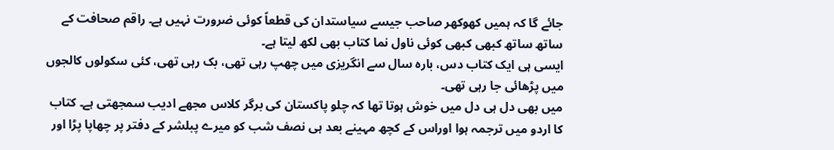جائے گا کہ ہمیں کھوکھر صاحب جیسے سیاستدان کی قطعاً کوئی ضرورت نہیں ہے۔ راقم صحافت کے ساتھ ساتھ کبھی کبھی کوئی ناول نما کتاب بھی لکھ لیتا ہے۔
ایسی ہی ایک کتاب دس، بارہ سال سے انگریزی میں چھپ رہی تھی، بک رہی تھی، کئی سکولوں کالجوں میں پڑھائی جا رہی تھی۔
میں بھی دل ہی دل میں خوش ہوتا تھا کہ چلو پاکستان کی برگر کلاس مجھے ادیب سمجھتی ہے۔ کتاب کا اردو میں ترجمہ ہوا اوراس کے کچھ مہینے بعد ہی نصف شب کو میرے پبلشر کے دفتر پر چھاپا پڑا اور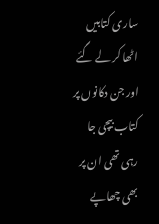ساری کتابیں اٹھا کر لے گئے اور جن دکانوں پر کتاب بیچی جا رہی تھی ان پر بھی چھاپے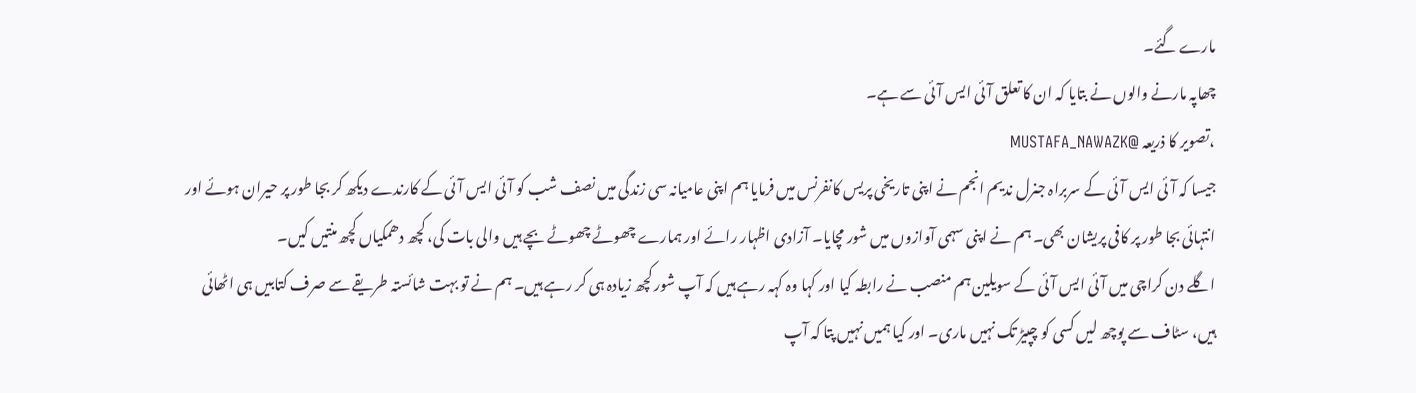مارے گئے۔
چھاپہ مارنے والوں نے بتایا کہ ان کا تعلق آئی ایس آئی سے ہے۔
،تصویر کا ذریعہ @MUSTAFA_NAWAZK
جیسا کہ آئی ایس آئی کے سربراہ جنرل ندیم انجم نے اپنی تاریخی پریس کانفرنس میں فرمایا ہم اپنی عامیانہ سی زندگی میں نصف شب کو آئی ایس آئی کے کارندے دیکھ کر بجا طور پر حیران ہوئے اور انتہائی بجا طور پر کافی پریشان بھی۔ ہم نے اپنی سہمی آوازوں میں شور مچایا۔ آزادی اظہار رائے اور ہمارے چھوٹے چھوٹے بچے ہیں والی بات کی، کچھ دھمکیاں کچھ منتیں کیں۔
اگلے دن کراچی میں آئی ایس آئی کے سویلین ہم منصب نے رابطہ کیا اور کہا وہ کہہ رہے ہیں کہ آپ شور کچھ زیادہ ہی کر رہے ہیں۔ ہم نے تو بہت شائستہ طریقے سے صرف کتابیں ہی اٹھائی ہیں، سٹاف سے پوچھ لیں کسی کو چپیڑ تک نہیں ماری۔ اور کیا ہمیں نہیں پتا کہ آپ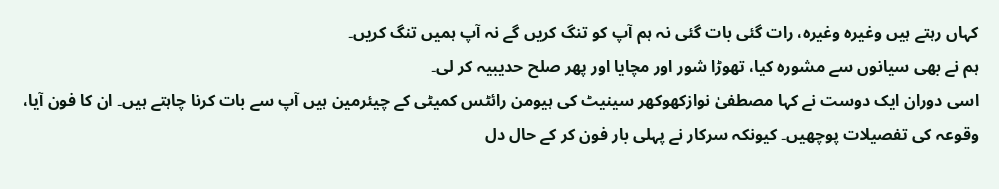کہاں رہتے ہیں وغیرہ وغیرہ، رات گئی بات گئی نہ ہم آپ کو تنگ کریں گے نہ آپ ہمیں تنگ کریں۔
ہم نے بھی سیانوں سے مشورہ کیا، تھوڑا شور اور مچایا اور پھر صلح حدیبیہ کر لی۔
اسی دوران ایک دوست نے کہا مصطفیٰ نوازکھوکھر سینیٹ کی ہیومن رائٹس کمیٹی کے چیئرمین ہیں آپ سے بات کرنا چاہتے ہیں۔ ان کا فون آیا، وقوعہ کی تفصیلات پوچھیں۔ کیونکہ سرکار نے پہلی بار فون کر کے حال دل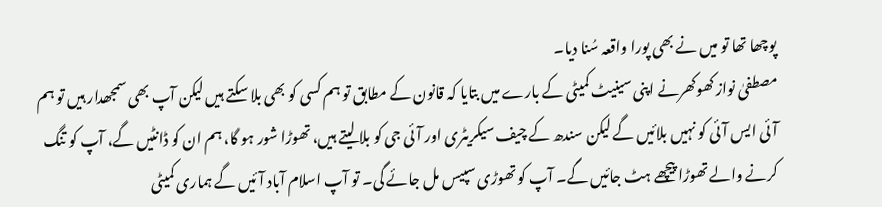پوچھا تھا تو میں نے بھی پورا واقعہ سُنا دیا۔
مصطفیٰ نواز کھوکھرنے اپنی سینیٹ کمیٹی کے بارے میں بتایا کہ قانون کے مطابق تو ہم کسی کو بھی بلا سکتے ہیں لیکن آپ بھی سمجھدار ہیں تو ہم آئی ایس آئی کو نہیں بلائیں گے لیکن سندھ کے چیف سیکریٹری اور آئی جی کو بلا لیتے ہیں، تھوڑا شور ہو گا، ہم ان کو ڈانٹیں گے، آپ کو تنگ کرنے والے تھوڑا پیچھے ہٹ جائیں گے۔ آپ کو تھوڑی سپیس مل جائے گی۔ تو آپ اسلام آباد آئیں گے ہماری کمیٹی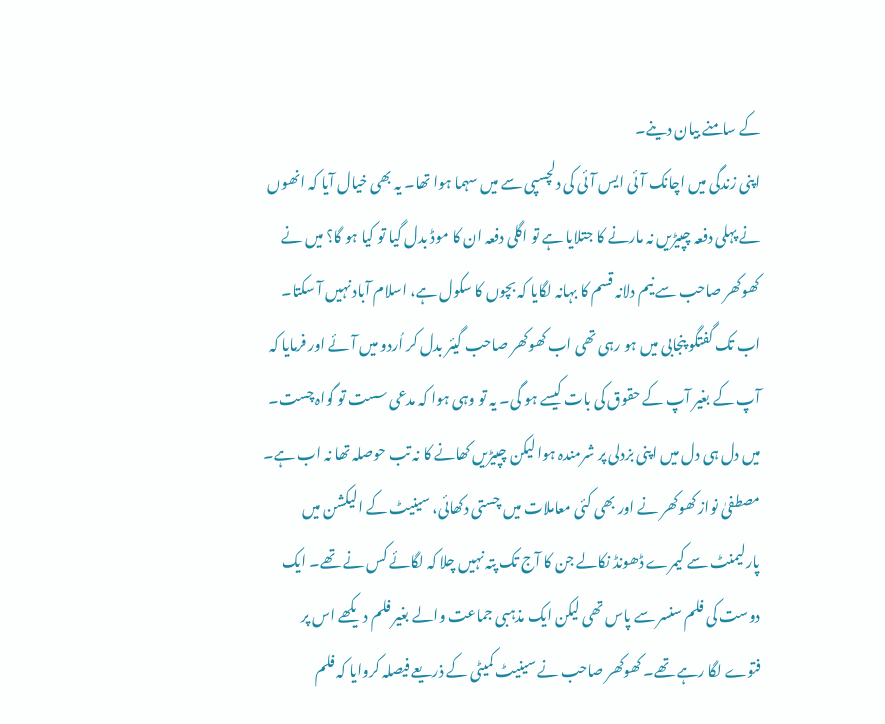کے سامنے بیان دینے۔
اپنی زندگی میں اچانک آئی ایس آئی کی دلچسپی سے میں سہما ہوا تھا۔ یہ بھی خیال آیا کہ انھوں نے پہلی دفعہ چپیڑیں نہ مارنے کا جتلایا ہے تو اگلی دفعہ ان کا موڈ بدل گیا تو کیا ہو گا؟ میں نے کھوکھر صاحب سے نیم دلانہ قسم کا بہانہ لگایا کہ بچوں کا سکول ہے، اسلام آباد نہیں آ سکتا۔
اب تک گفتگو پنجابی میں ہو رہی تھی اب کھوکھر صاحب گیئر بدل کر اُردو میں آئے اور فرمایا کہ آپ کے بغیر آپ کے حقوق کی بات کیسے ہو گی۔ یہ تو وہی ہوا کہ مدعی سست تو گواہ چست۔ میں دل ہی دل میں اپنی بزدلی پر شرمندہ ہوا لیکن چپیڑیں کھانے کا نہ تب حوصلہ تھا نہ اب ہے۔
مصطفیٰ نواز کھوکھر نے اور بھی کئی معاملات میں چستی دکھائی، سینیٹ کے الیکشن میں پارلیمنٹ سے کیمرے ڈھونڈ نکالے جن کا آج تک پتہ نہیں چلا کہ لگائے کس نے تھے۔ ایک دوست کی فلم سنسر سے پاس تھی لیکن ایک مذہبی جماعت والے بغیر فلم دیکھے اس پر فتوے لگا رہے تھے۔ کھوکھر صاحب نے سینیٹ کمیٹی کے ذریعے فیصلہ کروایا کہ فلم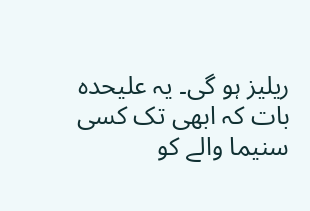ریلیز ہو گی۔ یہ علیحدہ بات کہ ابھی تک کسی سنیما والے کو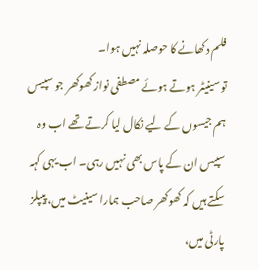فلم دکھانے کا حوصلہ نہیں ہوا۔
تو سینیٹر ہوتے ہوئے مصطفی نواز کھوکھر جو سپیس ہم جیسوں کے لیے نکال لیا کرتے تھے اب وہ سپیس ان کے پاس بھی نہیں رہی۔ اب یہی کہہ سکتے ہیں کہ کھوکھر صاحب ہمارا سینیٹ میں، پیپلز پارٹی میں،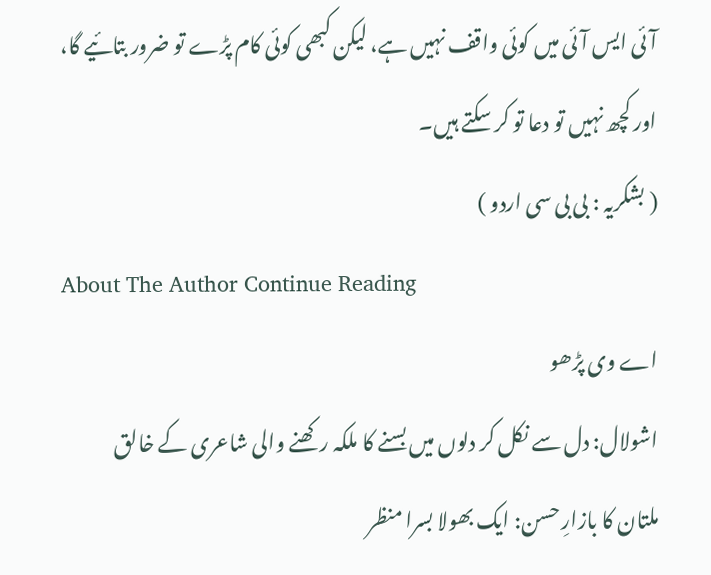آئی ایس آئی میں کوئی واقف نہیں ہے، لیکن کبھی کوئی کام پڑے تو ضرور بتائیے گا، اور کچھ نہیں تو دعا تو کر سکتے ہیں۔
( بشکریہ : بی بی سی اردو )
About The Author Continue Reading
اے وی پڑھو
اشولال: دل سے نکل کر دلوں میں بسنے کا ملکہ رکھنے والی شاعری کے خالق
ملتان کا بازارِ حسن: ایک بھولا بسرا منظر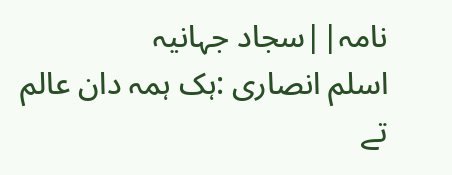نامہ||سجاد جہانیہ
اسلم انصاری :ہک ہمہ دان عالم تے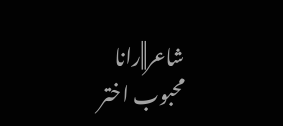شاعر||رانا محبوب اختر